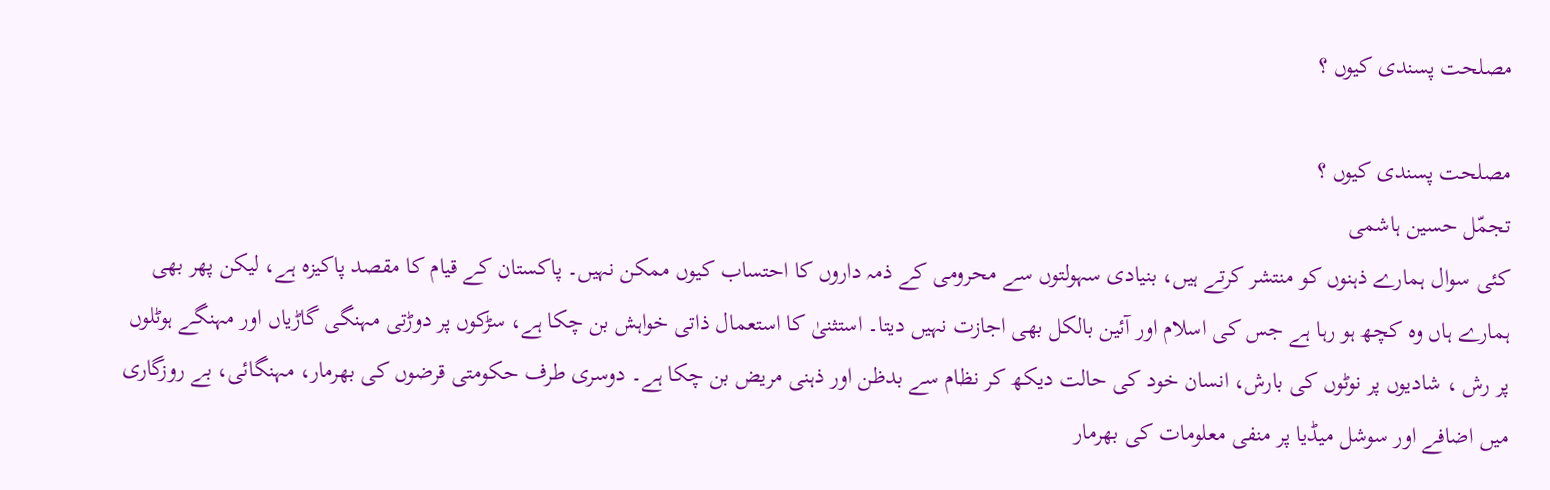مصلحت پسندی کیوں ؟

مصلحت پسندی کیوں ؟
تجمّل حسین ہاشمی
کئی سوال ہمارے ذہنوں کو منتشر کرتے ہیں، بنیادی سہولتوں سے محرومی کے ذمہ داروں کا احتساب کیوں ممکن نہیں۔ پاکستان کے قیام کا مقصد پاکیزہ ہے، لیکن پھر بھی ہمارے ہاں وہ کچھ ہو رہا ہے جس کی اسلام اور آئین بالکل بھی اجازت نہیں دیتا۔ استثنیٰ کا استعمال ذاتی خواہش بن چکا ہے، سڑکوں پر دوڑتی مہنگی گاڑیاں اور مہنگے ہوٹلوں پر رش ، شادیوں پر نوٹوں کی بارش، انسان خود کی حالت دیکھ کر نظام سے بدظن اور ذہنی مریض بن چکا ہے۔ دوسری طرف حکومتی قرضوں کی بھرمار، مہنگائی، بے روزگاری میں اضافے اور سوشل میڈیا پر منفی معلومات کی بھرمار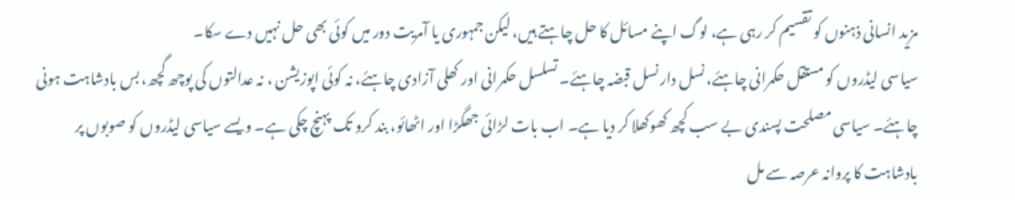مزید انسانی ذہنوں کو تقسیم کر رہی ہے، لوگ اپنے مسائل کا حل چاہتے ہیں، لیکن جمہوری یا آمریت دور میں کوئی بھی حل نہیں دے سکا۔
سیاسی لیڈروں کو مستقل حکمرانی چاہئے، نسل دار نسل قبضہ چاہئے۔ تسلسل حکمرانی اور کھلی آزادی چاہئے، نہ کوئی اپوزیشن ، نہ عدالتوں کی پوچھ گچھ، بس بادشاہت ہونی چاہئے۔ سیاسی مصلحت پسندی بے سب کچھ کھوکھلا کر دیا ہے۔ اب بات لڑائی جھگڑا اور اٹھائو، بند کرو تک پہنچ چکی ہے۔ ویسے سیاسی لیڈروں کو صوبوں پر بادشاہت کا پروانہ عرصہ سے مل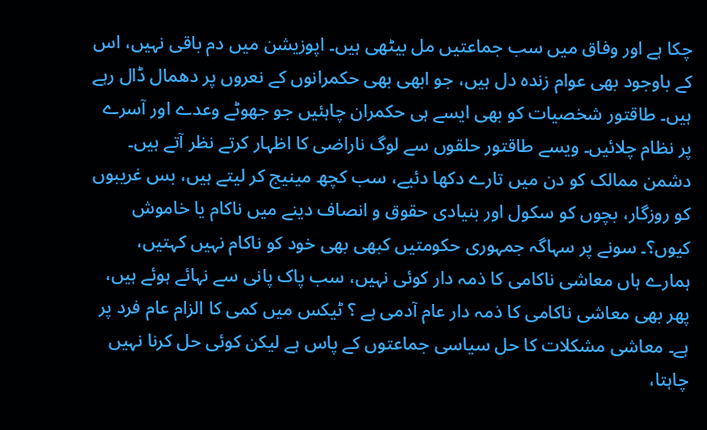چکا ہے اور وفاق میں سب جماعتیں مل بیٹھی ہیں۔ اپوزیشن میں دم باقی نہیں، اس کے باوجود بھی عوام زندہ دل ہیں، جو ابھی بھی حکمرانوں کے نعروں پر دھمال ڈال رہے ہیں۔ طاقتور شخصیات کو بھی ایسے ہی حکمران چاہئیں جو جھوٹے وعدے اور آسرے پر نظام چلائیں۔ ویسے طاقتور حلقوں سے لوگ ناراضی کا اظہار کرتے نظر آتے ہیں۔ دشمن ممالک کو دن میں تارے دکھا دئیے، سب کچھ مینیج کر لیتے ہیں، بس غریبوں کو روزگار، بچوں کو سکول اور بنیادی حقوق و انصاف دینے میں ناکام یا خاموش کیوں؟۔ سونے پر سہاگہ جمہوری حکومتیں کبھی بھی خود کو ناکام نہیں کہتیں، ہمارے ہاں معاشی ناکامی کا ذمہ دار کوئی نہیں، سب پاک پانی سے نہائے ہوئے ہیں، پھر بھی معاشی ناکامی کا ذمہ دار عام آدمی ہے ؟ ٹیکس میں کمی کا الزام عام فرد پر ہے۔ معاشی مشکلات کا حل سیاسی جماعتوں کے پاس ہے لیکن کوئی حل کرنا نہیں چاہتا،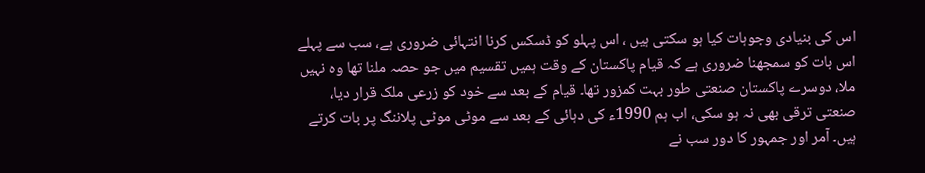اس کی بنیادی وجوہات کیا ہو سکتی ہیں ، اس پہلو کو ڈسکس کرنا انتہائی ضروری ہے، سب سے پہلے اس بات کو سمجھنا ضروری ہے کہ قیام پاکستان کے وقت ہمیں تقسیم میں جو حصہ ملنا تھا وہ نہیں ملا، دوسرے پاکستان صنعتی طور بہت کمزور تھا۔ قیام کے بعد سے خود کو زرعی ملک قرار دیا، صنعتی ترقی بھی نہ ہو سکی، اب ہم 1990ء کی دہائی کے بعد سے موٹی موٹی پلاننگ پر بات کرتے ہیں۔ آمر اور جمہور کا دور سب نے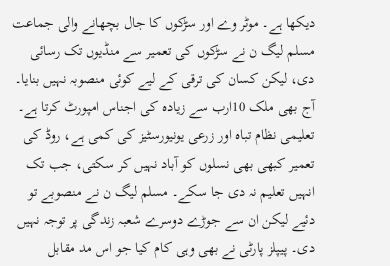دیکھا ہے۔ موٹر وے اور سڑکوں کا جال بچھانے والی جماعت مسلم لیگ ن نے سڑکوں کی تعمیر سے منڈیوں تک رسائی دی، لیکن کسان کی ترقی کے لیے کوئی منصوبہ نہیں بنایا۔ آج بھی ملک 10ارب سے زیادہ کی اجناس امپورٹ کرتا ہے۔ تعلیمی نظام تباہ اور زرعی یونیورسٹیز کی کمی ہے، روڈ کی تعمیر کبھی بھی نسلوں کو آباد نہیں کر سکتی، جب تک انہیں تعلیم نہ دی جا سکے۔ مسلم لیگ ن نے منصوبے تو دئیے لیکن ان سے جوڑے دوسرے شعبہ زندگی پر توجہ نہیں دی۔ پیپلز پارٹی نے بھی وہی کام کیا جو اس مد مقابل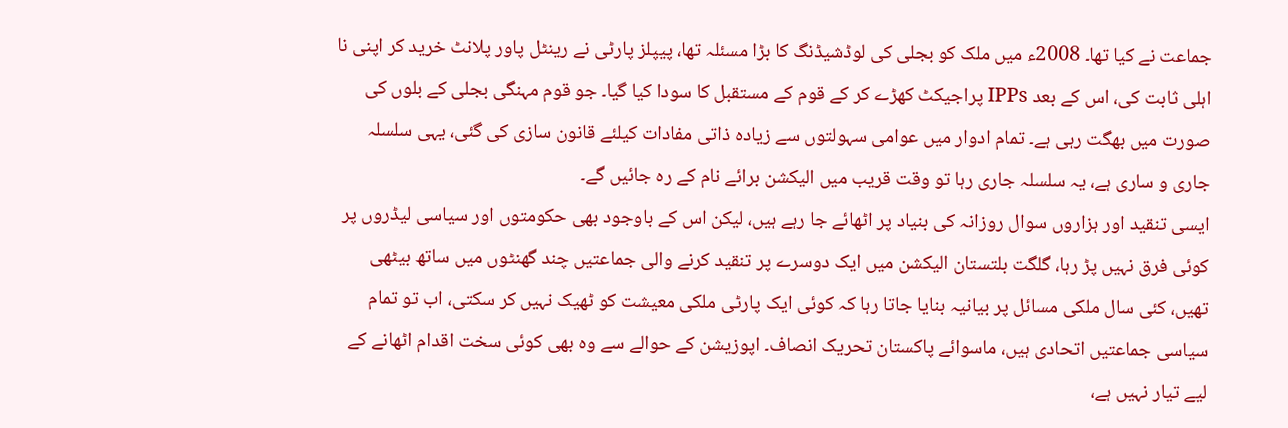جماعت نے کیا تھا۔ 2008ء میں ملک کو بجلی کی لوڈشیڈنگ کا بڑا مسئلہ تھا، پیپلز پارٹی نے رینٹل پاور پلانٹ خرید کر اپنی نا اہلی ثابت کی، اس کے بعد IPPs پراجیکٹ کھڑے کر کے قوم کے مستقبل کا سودا کیا گیا۔ جو قوم مہنگی بجلی کے بلوں کی صورت میں بھگت رہی ہے۔ تمام ادوار میں عوامی سہولتوں سے زیادہ ذاتی مفادات کیلئے قانون سازی کی گئی، یہی سلسلہ جاری و ساری ہے، یہ سلسلہ جاری رہا تو وقت قریب میں الیکشن برائے نام کے رہ جائیں گے۔
ایسی تنقید اور ہزاروں سوال روزانہ کی بنیاد پر اٹھائے جا رہے ہیں، لیکن اس کے باوجود بھی حکومتوں اور سیاسی لیڈروں پر کوئی فرق نہیں پڑ رہا، گلگت بلتستان الیکشن میں ایک دوسرے پر تنقید کرنے والی جماعتیں چند گھنٹوں میں ساتھ بیٹھی تھیں، کئی سال ملکی مسائل پر بیانیہ بنایا جاتا رہا کہ کوئی ایک پارٹی ملکی معیشت کو ٹھیک نہیں کر سکتی، اب تو تمام سیاسی جماعتیں اتحادی ہیں، ماسوائے پاکستان تحریک انصاف۔ اپوزیشن کے حوالے سے وہ بھی کوئی سخت اقدام اٹھانے کے لیے تیار نہیں ہے،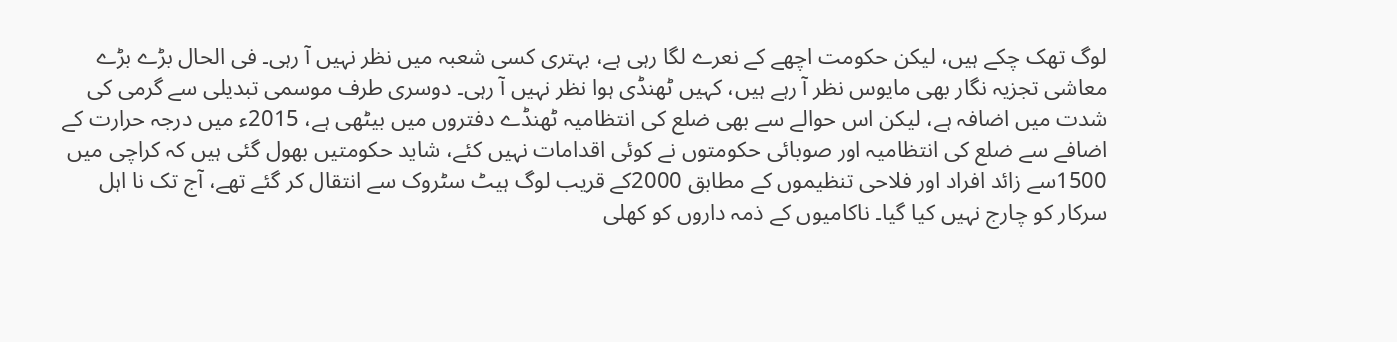لوگ تھک چکے ہیں، لیکن حکومت اچھے کے نعرے لگا رہی ہے، بہتری کسی شعبہ میں نظر نہیں آ رہی۔ فی الحال بڑے بڑے معاشی تجزیہ نگار بھی مایوس نظر آ رہے ہیں، کہیں ٹھنڈی ہوا نظر نہیں آ رہی۔ دوسری طرف موسمی تبدیلی سے گرمی کی شدت میں اضافہ ہے، لیکن اس حوالے سے بھی ضلع کی انتظامیہ ٹھنڈے دفتروں میں بیٹھی ہے، 2015ء میں درجہ حرارت کے اضافے سے ضلع کی انتظامیہ اور صوبائی حکومتوں نے کوئی اقدامات نہیں کئے، شاید حکومتیں بھول گئی ہیں کہ کراچی میں 1500سے زائد افراد اور فلاحی تنظیموں کے مطابق 2000کے قریب لوگ ہیٹ سٹروک سے انتقال کر گئے تھے، آج تک نا اہل سرکار کو چارج نہیں کیا گیا۔ ناکامیوں کے ذمہ داروں کو کھلی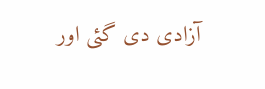آزادی دی گئی اور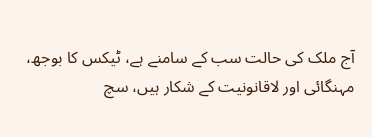آج ملک کی حالت سب کے سامنے ہے، ٹیکس کا بوجھ، مہنگائی اور لاقانونیت کے شکار ہیں، سچ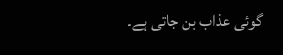گوئی عذاب بن جاتی ہے۔